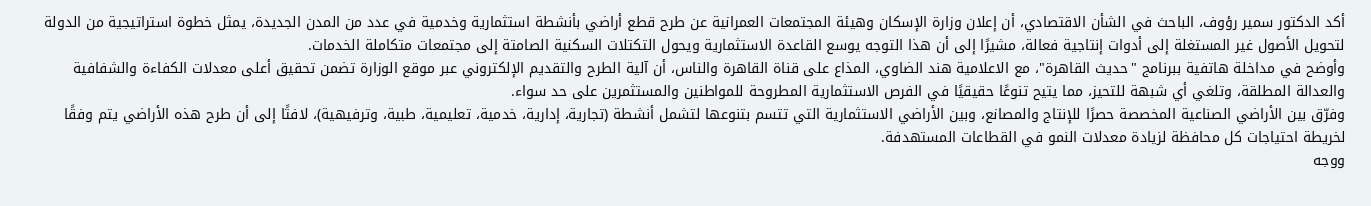أكد الدكتور سمير رؤوف، الباحث في الشأن الاقتصادي، أن إعلان وزارة الإسكان وهيئة المجتمعات العمرانية عن طرح قطع أراضي بأنشطة استثمارية وخدمية في عدد من المدن الجديدة، يمثل خطوة استراتيجية من الدولة لتحويل الأصول غير المستغلة إلى أدوات إنتاجية فعالة، مشيرًا إلى أن هذا التوجه يوسع القاعدة الاستثمارية ويحول التكتلات السكنية الصامتة إلى مجتمعات متكاملة الخدمات.
وأوضح في مداخلة هاتفية ببرنامج "حديث القاهرة"، مع الاعلامية هند الضاوي، المذاع على قناة القاهرة والناس، أن آلية الطرح والتقديم الإلكتروني عبر موقع الوزارة تضمن تحقيق أعلى معدلات الكفاءة والشفافية والعدالة المطلقة، وتلغي أي شبهة للتحيز، مما يتيح تنوعًا حقيقيًا في الفرص الاستثمارية المطروحة للمواطنين والمستثمرين على حد سواء.
وفرّق بين الأراضي الصناعية المخصصة حصرًا للإنتاج والمصانع، وبين الأراضي الاستثمارية التي تتسم بتنوعها لتشمل أنشطة (تجارية، إدارية، خدمية، تعليمية، طبية، وترفيهية)، لافتًا إلى أن طرح هذه الأراضي يتم وفقًا لخريطة احتياجات كل محافظة لزيادة معدلات النمو في القطاعات المستهدفة.
ووجه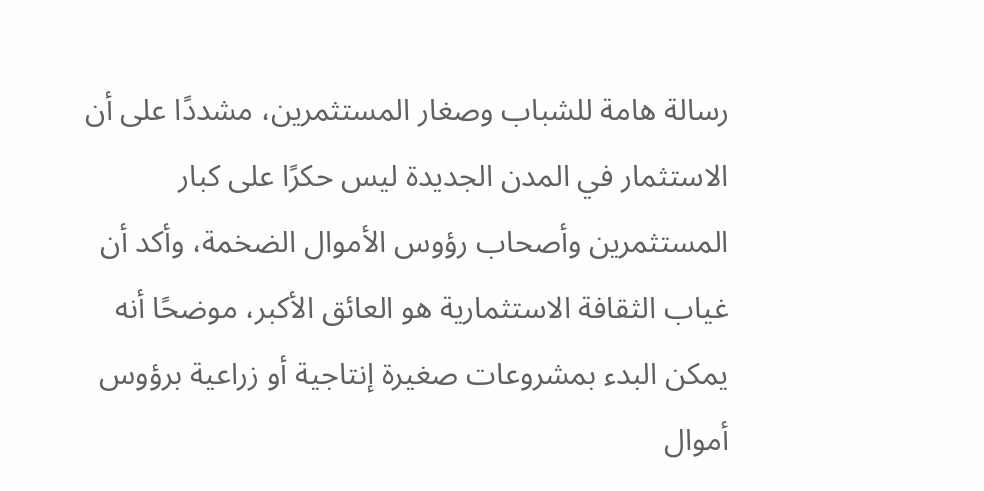رسالة هامة للشباب وصغار المستثمرين، مشددًا على أن الاستثمار في المدن الجديدة ليس حكرًا على كبار المستثمرين وأصحاب رؤوس الأموال الضخمة، وأكد أن غياب الثقافة الاستثمارية هو العائق الأكبر، موضحًا أنه يمكن البدء بمشروعات صغيرة إنتاجية أو زراعية برؤوس أموال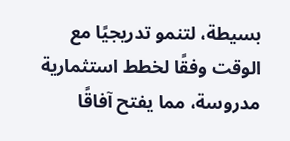بسيطة، لتنمو تدريجيًا مع الوقت وفقًا لخطط استثمارية مدروسة، مما يفتح آفاقًا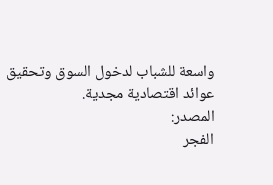واسعة للشباب لدخول السوق وتحقيق عوائد اقتصادية مجدية.
المصدر:
الفجر